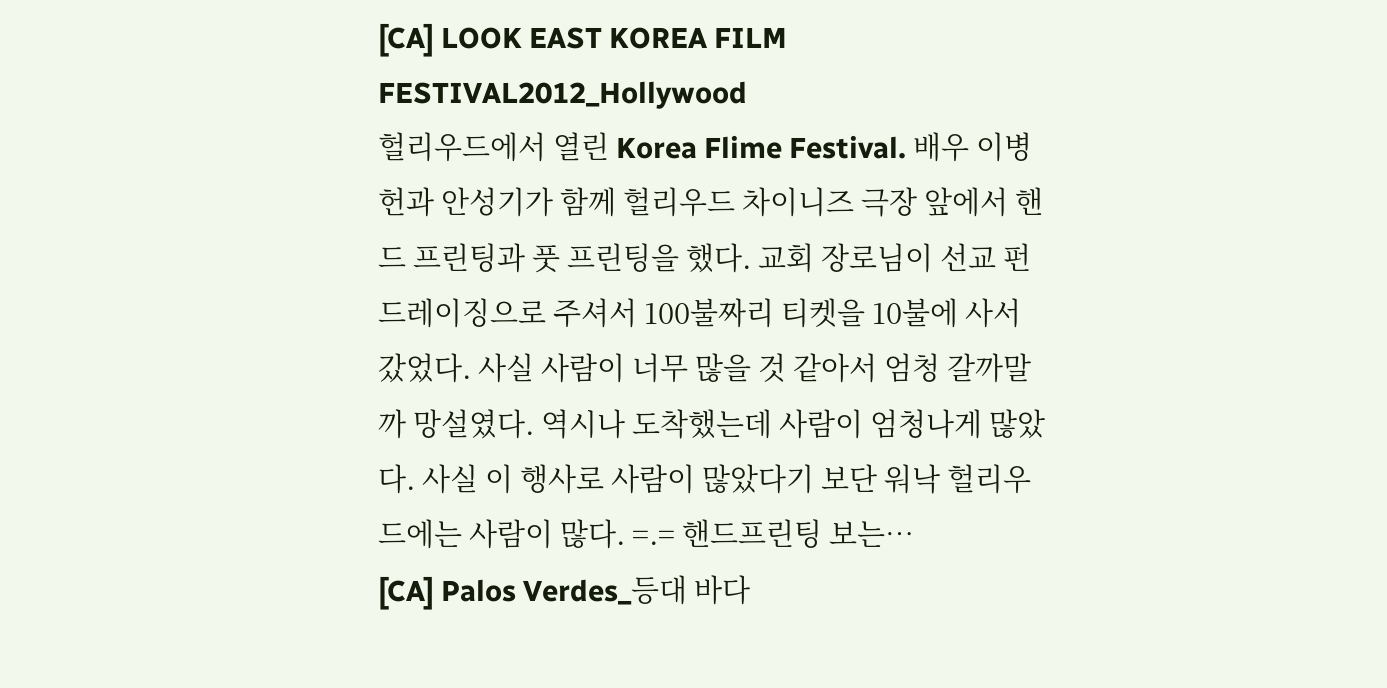[CA] LOOK EAST KOREA FILM FESTIVAL2012_Hollywood
헐리우드에서 열린 Korea Flime Festival. 배우 이병헌과 안성기가 함께 헐리우드 차이니즈 극장 앞에서 핸드 프린팅과 풋 프린팅을 했다. 교회 장로님이 선교 펀드레이징으로 주셔서 100불짜리 티켓을 10불에 사서 갔었다. 사실 사람이 너무 많을 것 같아서 엄청 갈까말까 망설였다. 역시나 도착했는데 사람이 엄청나게 많았다. 사실 이 행사로 사람이 많았다기 보단 워낙 헐리우드에는 사람이 많다. =.= 핸드프린팅 보는…
[CA] Palos Verdes_등대 바다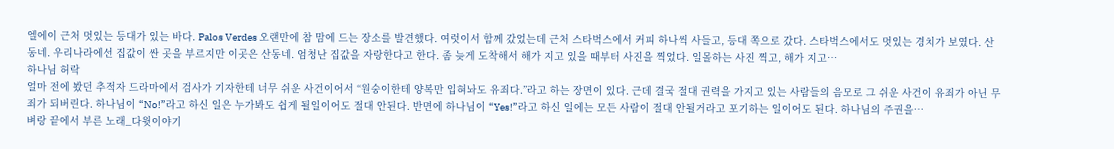엘에이 근처 멋있는 등대가 있는 바다. Palos Verdes 오랜만에 참 맘에 드는 장소를 발견했다. 여럿이서 함께 갔었는데 근처 스타벅스에서 커피 하나씩 사들고, 등대 쪽으로 갔다. 스타벅스에서도 멋있는 경치가 보였다. 산동네. 우리나라에선 집값이 싼 곳을 부르지만 이곳은 산동네. 엄청난 집값을 자랑한다고 한다. 좀 늦게 도착해서 해가 지고 있을 때부터 사진을 찍었다. 일몰하는 사진 찍고, 해가 지고…
하나님 허락
얼마 전에 봤던 추적자 드라마에서 검사가 기자한테 너무 쉬운 사건이어서 “원숭이한테 양복만 입혀놔도 유죄다.”라고 하는 장면이 있다. 근데 결국 절대 권력을 가지고 있는 사람들의 음모로 그 쉬운 사건이 유죄가 아닌 무죄가 되버린다. 하나님이 “No!”라고 하신 일은 누가봐도 쉽게 될일이어도 절대 안된다. 반면에 하나님이 “Yes!”라고 하신 일에는 모든 사람이 절대 안될거라고 포기하는 일이어도 된다. 하나님의 주권을…
벼랑 끝에서 부른 노래_다윗이야기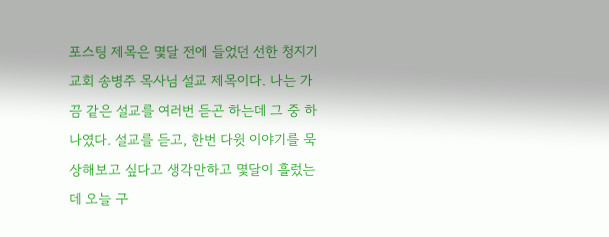포스팅 제목은 몇달 전에 들었던 선한 청지기 교회 송병주 목사님 설교 제목이다. 나는 가끔 같은 설교를 여러번 듣곤 하는데 그 중 하나였다. 설교를 듣고, 한번 다윗 이야기를 묵상해보고 싶다고 생각만하고 몇달이 흘렀는데 오늘 구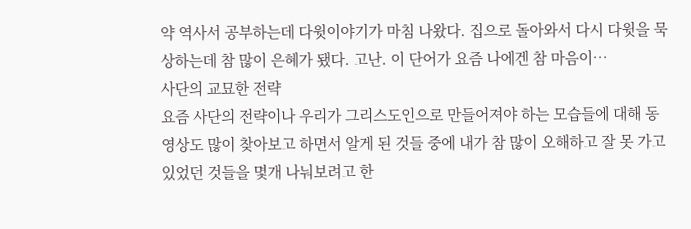약 역사서 공부하는데 다윗이야기가 마침 나왔다. 집으로 돌아와서 다시 다윗을 묵상하는데 참 많이 은혜가 됐다. 고난. 이 단어가 요즘 나에겐 참 마음이…
사단의 교묘한 전략
요즘 사단의 전략이나 우리가 그리스도인으로 만들어져야 하는 모습들에 대해 동영상도 많이 찾아보고 하면서 알게 된 것들 중에 내가 참 많이 오해하고 잘 못 가고 있었던 것들을 몇개 나눠보려고 한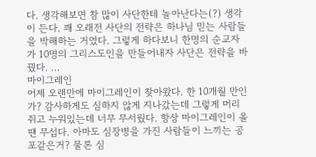다. 생각해보면 참 많이 사단한테 놀아난다는(?) 생각이 든다. 꽤 오래전 사단의 전략은 하나님 믿는 사람들을 박해하는 거였다. 그렇게 하다보니 한명의 순교자가 10명의 그리스도인을 만들어내자 사단은 전략을 바꿨다. …
마이그레인
어제 오랜만에 마이그레인이 찾아왔다. 한 10개월 만인가? 감사하게도 심하지 않게 지나갔는데 그렇게 머리 쥐고 누워있는데 너무 무서웠다. 항상 마이그레인이 올땐 무섭다. 아마도 심장병을 가진 사람들이 느끼는 공포같은거? 물론 심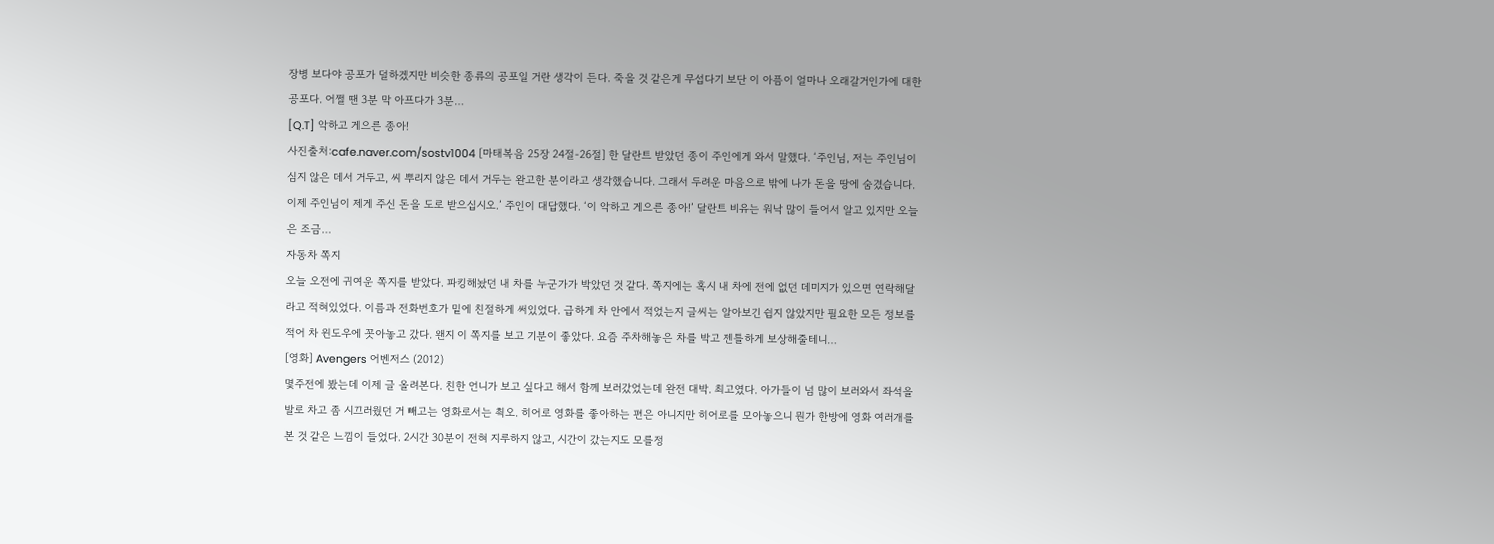장병 보다야 공포가 덜하겠지만 비슷한 종류의 공포일 거란 생각이 든다. 죽을 것 같은게 무섭다기 보단 이 아픔이 얼마나 오래갈거인가에 대한 공포다. 어쩔 땐 3분 막 아프다가 3분…
[Q.T] 악하고 게으른 종아!
사진출처:cafe.naver.com/sostv1004 [마태복음 25장 24절-26절] 한 달란트 받았던 종이 주인에게 와서 말했다. ‘주인님, 저는 주인님이 심지 않은 데서 거두고, 씨 뿌리지 않은 데서 거두는 완고한 분이라고 생각했습니다. 그래서 두려운 마음으로 밖에 나가 돈을 땅에 숨겼습니다. 이제 주인님이 제게 주신 돈을 도로 받으십시오.’ 주인이 대답했다. ‘이 악하고 게으른 종아!’ 달란트 비유는 워낙 많이 들어서 알고 있지만 오늘은 조금…
자동차 쪽지
오늘 오전에 귀여운 쪽지를 받았다. 파킹해놨던 내 차를 누군가가 박았던 것 같다. 쪽지에는 혹시 내 차에 전에 없던 데미지가 있으면 연락해달라고 적혀있었다. 이름과 전화번호가 밑에 친절하게 써있었다. 급하게 차 안에서 적었는지 글씨는 알아보긴 쉽지 않았지만 필요한 모든 정보를 적어 차 윈도우에 꼿아놓고 갔다. 왠지 이 쪽지를 보고 기분이 좋았다. 요즘 주차해놓은 차를 박고 젠틀하게 보상해줄테니…
[영화] Avengers 어벤저스 (2012)
몇주전에 봤는데 이제 글 올려본다. 친한 언니가 보고 싶다고 해서 함께 보러갔었는데 완전 대박. 최고였다. 아가들이 넘 많이 보러와서 좌석을 발로 차고 좀 시끄러웠던 거 빼고는 영화로서는 쵝오. 히어로 영화를 좋아하는 편은 아니지만 히어로를 모아놓으니 뭔가 한방에 영화 여러개를 본 것 같은 느낌이 들었다. 2시간 30분이 전혀 지루하지 않고, 시간이 갔는지도 모를정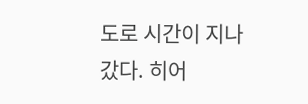도로 시간이 지나갔다. 히어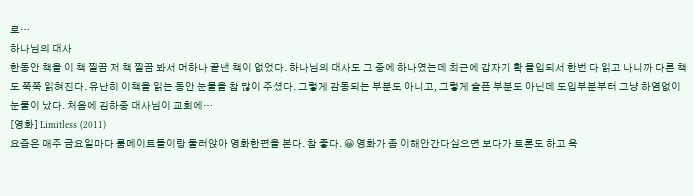로…
하나님의 대사
한동안 책을 이 책 찔끔 저 책 찔끔 봐서 머하나 끝낸 책이 없었다. 하나님의 대사도 그 중에 하나였는데 최근에 갑자기 확 몰입되서 한번 다 읽고 나니까 다른 책도 쭉쭉 읽혀진다. 유난히 이책을 읽는 동안 눈물을 참 많이 주셨다. 그렇게 감동되는 부분도 아니고, 그렇게 슬픈 부분도 아닌데 도입부분부터 그냥 하염없이 눈물이 났다. 처음에 김하중 대사님이 교회에…
[영화] Limitless (2011)
요즘은 매주 금요일마다 룸메이트들이랑 둘러앉아 영화한편을 본다. 참 좋다. 😀 영화가 좀 이해안간다싶으면 보다가 토론도 하고 욕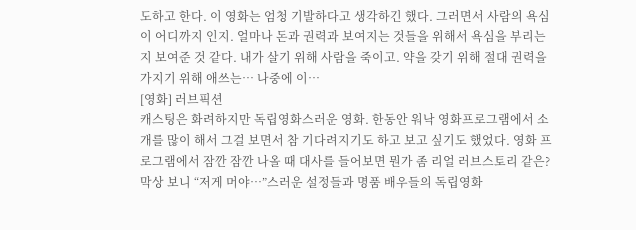도하고 한다. 이 영화는 엄청 기발하다고 생각하긴 했다. 그러면서 사람의 욕심이 어디까지 인지. 얼마나 돈과 권력과 보여지는 것들을 위해서 욕심을 부리는지 보여준 것 같다. 내가 살기 위해 사람을 죽이고. 약을 갖기 위해 절대 권력을 가지기 위해 애쓰는… 나중에 이…
[영화] 러브픽션
캐스팅은 화려하지만 독립영화스러운 영화. 한동안 워낙 영화프로그램에서 소개를 많이 해서 그걸 보면서 참 기다려지기도 하고 보고 싶기도 했었다. 영화 프로그램에서 잠깐 잠깐 나올 때 대사를 들어보면 뭔가 좀 리얼 러브스토리 같은? 막상 보니 “저게 머야…”스러운 설정들과 명품 배우들의 독립영화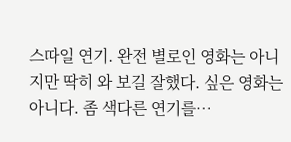스따일 연기. 완전 별로인 영화는 아니지만 딱히 와 보길 잘했다. 싶은 영화는 아니다. 좀 색다른 연기를…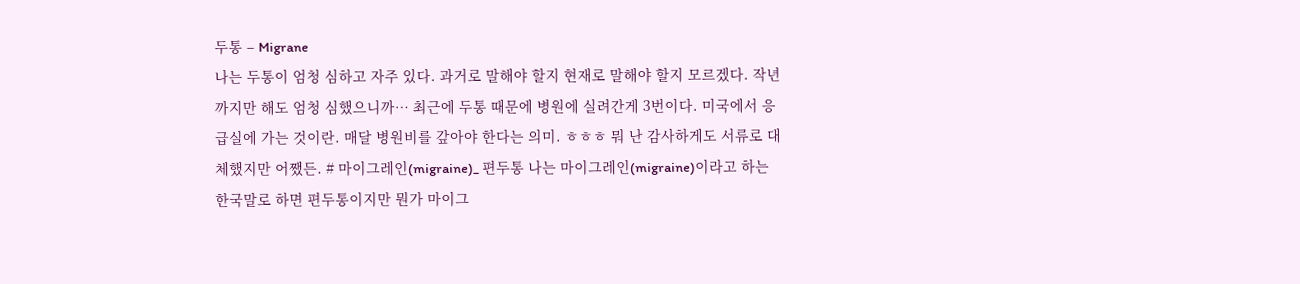두통 – Migrane
나는 두통이 엄청 심하고 자주 있다. 과거로 말해야 할지 현재로 말해야 할지 모르겠다. 작년까지만 해도 엄청 심했으니까… 최근에 두통 때문에 병원에 실려간게 3번이다. 미국에서 응급실에 가는 것이란. 매달 병원비를 갚아야 한다는 의미. ㅎㅎㅎ 뭐 난 감사하게도 서류로 대체했지만 어쨌든. # 마이그레인(migraine)_ 편두통 나는 마이그레인(migraine)이라고 하는 한국말로 하면 편두통이지만 뭔가 마이그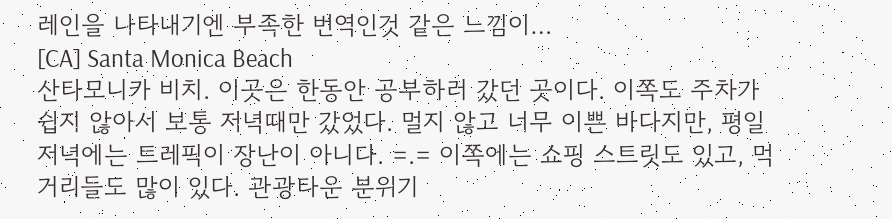레인을 나타내기엔 부족한 번역인것 같은 느낌이…
[CA] Santa Monica Beach
산타모니카 비치. 이곳은 한동안 공부하러 갔던 곳이다. 이쪽도 주차가 쉽지 않아서 보통 저녁때만 갔었다. 멀지 않고 너무 이쁜 바다지만, 평일 저녁에는 트레픽이 장난이 아니다. =.= 이쪽에는 쇼핑 스트릿도 있고, 먹거리들도 많이 있다. 관광타운 분위기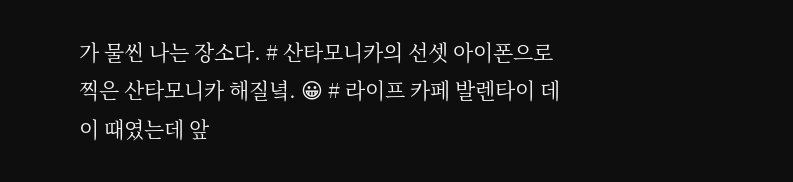가 물씬 나는 장소다. # 산타모니카의 선셋 아이폰으로 찍은 산타모니카 해질녘. 😀 # 라이프 카페 발렌타이 데이 때였는데 앞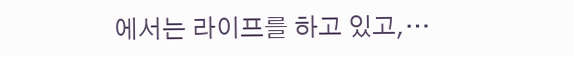에서는 라이프를 하고 있고,…